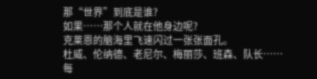那“世界”到底是谁?
如果……那个人就在他身边呢?
克莱恩的脑海里飞速闪过一张张面孔。
杜威、伦纳德、老尼尔、梅丽莎、班森、队长……
每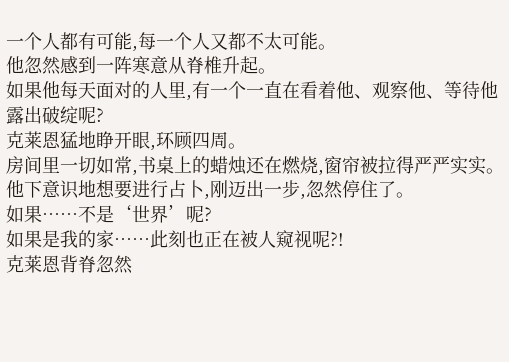一个人都有可能,每一个人又都不太可能。
他忽然感到一阵寒意从脊椎升起。
如果他每天面对的人里,有一个一直在看着他、观察他、等待他露出破绽呢?
克莱恩猛地睁开眼,环顾四周。
房间里一切如常,书桌上的蜡烛还在燃烧,窗帘被拉得严严实实。
他下意识地想要进行占卜,刚迈出一步,忽然停住了。
如果……不是‘世界’呢?
如果是我的家……此刻也正在被人窥视呢?!
克莱恩背脊忽然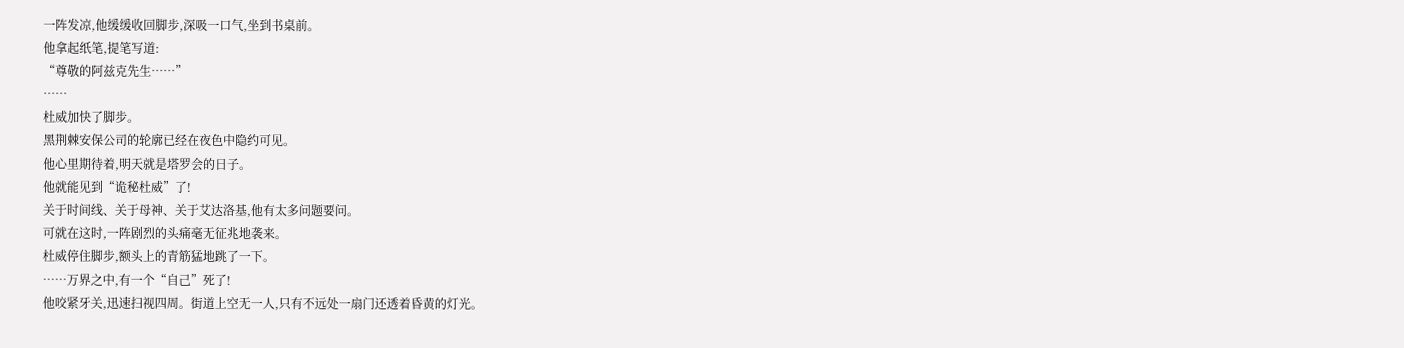一阵发凉,他缓缓收回脚步,深吸一口气,坐到书桌前。
他拿起纸笔,提笔写道:
“尊敬的阿兹克先生……”
……
杜威加快了脚步。
黑荆棘安保公司的轮廓已经在夜色中隐约可见。
他心里期待着,明天就是塔罗会的日子。
他就能见到“诡秘杜威”了!
关于时间线、关于母神、关于艾达洛基,他有太多问题要问。
可就在这时,一阵剧烈的头痛毫无征兆地袭来。
杜威停住脚步,额头上的青筋猛地跳了一下。
……万界之中,有一个“自己”死了!
他咬紧牙关,迅速扫视四周。街道上空无一人,只有不远处一扇门还透着昏黄的灯光。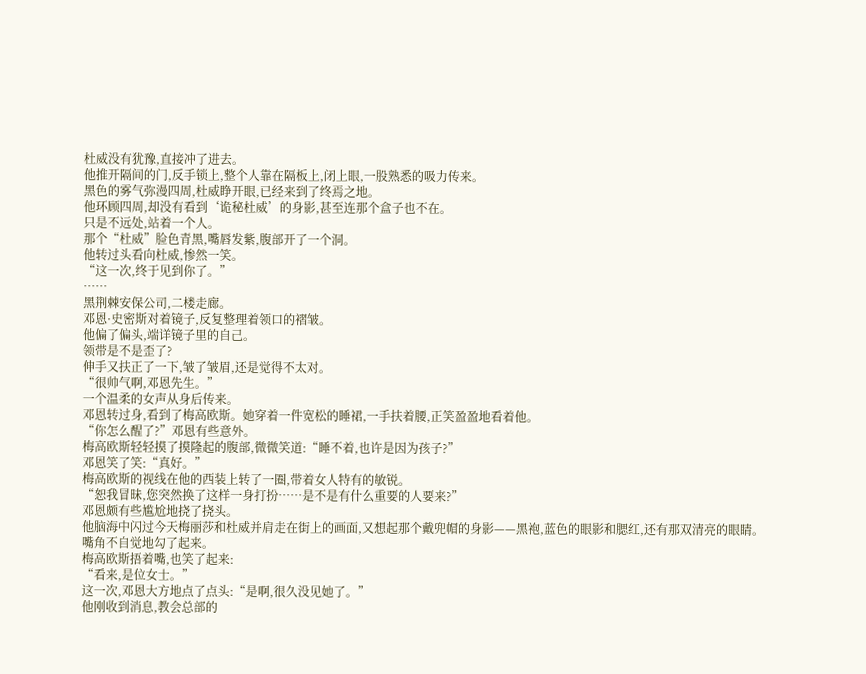杜威没有犹豫,直接冲了进去。
他推开隔间的门,反手锁上,整个人靠在隔板上,闭上眼,一股熟悉的吸力传来。
黑色的雾气弥漫四周,杜威睁开眼,已经来到了终焉之地。
他环顾四周,却没有看到‘诡秘杜威’的身影,甚至连那个盒子也不在。
只是不远处,站着一个人。
那个“杜威”脸色青黑,嘴唇发紫,腹部开了一个洞。
他转过头看向杜威,惨然一笑。
“这一次,终于见到你了。”
……
黑荆棘安保公司,二楼走廊。
邓恩·史密斯对着镜子,反复整理着领口的褶皱。
他偏了偏头,端详镜子里的自己。
领带是不是歪了?
伸手又扶正了一下,皱了皱眉,还是觉得不太对。
“很帅气啊,邓恩先生。”
一个温柔的女声从身后传来。
邓恩转过身,看到了梅高欧斯。她穿着一件宽松的睡裙,一手扶着腰,正笑盈盈地看着他。
“你怎么醒了?”邓恩有些意外。
梅高欧斯轻轻摸了摸隆起的腹部,微微笑道:“睡不着,也许是因为孩子?”
邓恩笑了笑:“真好。”
梅高欧斯的视线在他的西装上转了一圈,带着女人特有的敏锐。
“恕我冒昧,您突然换了这样一身打扮……是不是有什么重要的人要来?”
邓恩颇有些尴尬地挠了挠头。
他脑海中闪过今天梅丽莎和杜威并肩走在街上的画面,又想起那个戴兜帽的身影——黑袍,蓝色的眼影和腮红,还有那双清亮的眼睛。
嘴角不自觉地勾了起来。
梅高欧斯捂着嘴,也笑了起来:
“看来,是位女士。”
这一次,邓恩大方地点了点头:“是啊,很久没见她了。”
他刚收到消息,教会总部的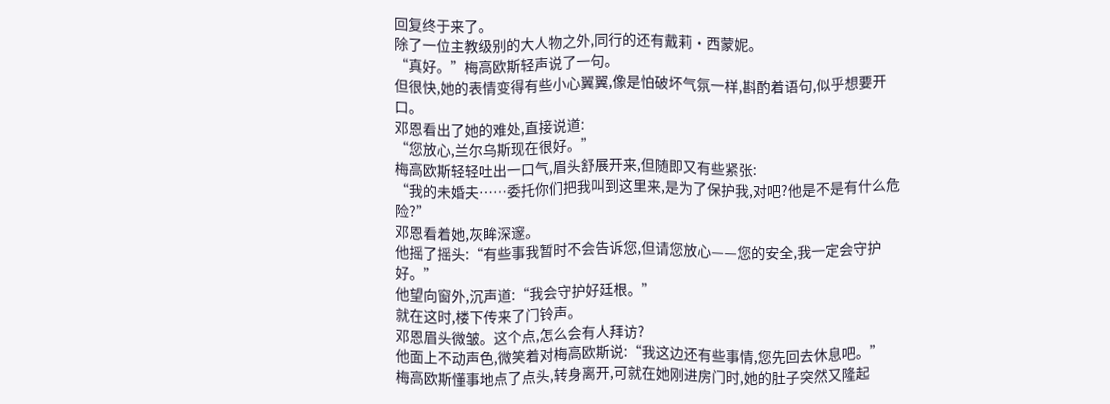回复终于来了。
除了一位主教级别的大人物之外,同行的还有戴莉·西蒙妮。
“真好。”梅高欧斯轻声说了一句。
但很快,她的表情变得有些小心翼翼,像是怕破坏气氛一样,斟酌着语句,似乎想要开口。
邓恩看出了她的难处,直接说道:
“您放心,兰尔乌斯现在很好。”
梅高欧斯轻轻吐出一口气,眉头舒展开来,但随即又有些紧张:
“我的未婚夫……委托你们把我叫到这里来,是为了保护我,对吧?他是不是有什么危险?”
邓恩看着她,灰眸深邃。
他摇了摇头:“有些事我暂时不会告诉您,但请您放心——您的安全,我一定会守护好。”
他望向窗外,沉声道:“我会守护好廷根。”
就在这时,楼下传来了门铃声。
邓恩眉头微皱。这个点,怎么会有人拜访?
他面上不动声色,微笑着对梅高欧斯说:“我这边还有些事情,您先回去休息吧。”
梅高欧斯懂事地点了点头,转身离开,可就在她刚进房门时,她的肚子突然又隆起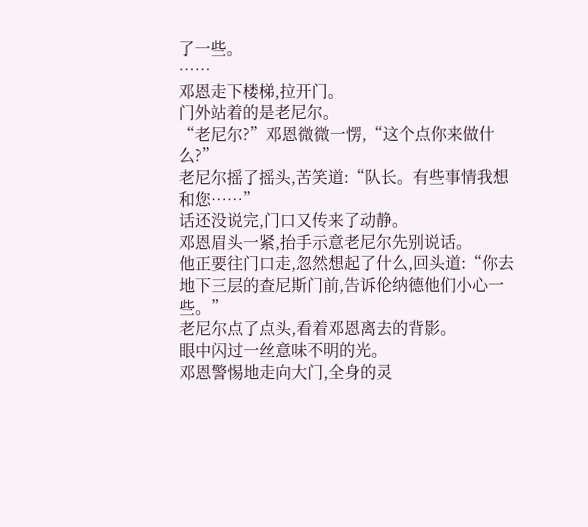了一些。
……
邓恩走下楼梯,拉开门。
门外站着的是老尼尔。
“老尼尔?”邓恩微微一愣,“这个点你来做什么?”
老尼尔摇了摇头,苦笑道:“队长。有些事情我想和您……”
话还没说完,门口又传来了动静。
邓恩眉头一紧,抬手示意老尼尔先别说话。
他正要往门口走,忽然想起了什么,回头道:“你去地下三层的查尼斯门前,告诉伦纳德他们小心一些。”
老尼尔点了点头,看着邓恩离去的背影。
眼中闪过一丝意味不明的光。
邓恩警惕地走向大门,全身的灵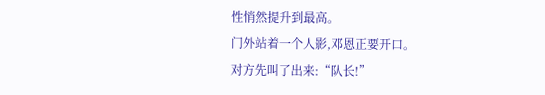性悄然提升到最高。
门外站着一个人影,邓恩正要开口。
对方先叫了出来:“队长!”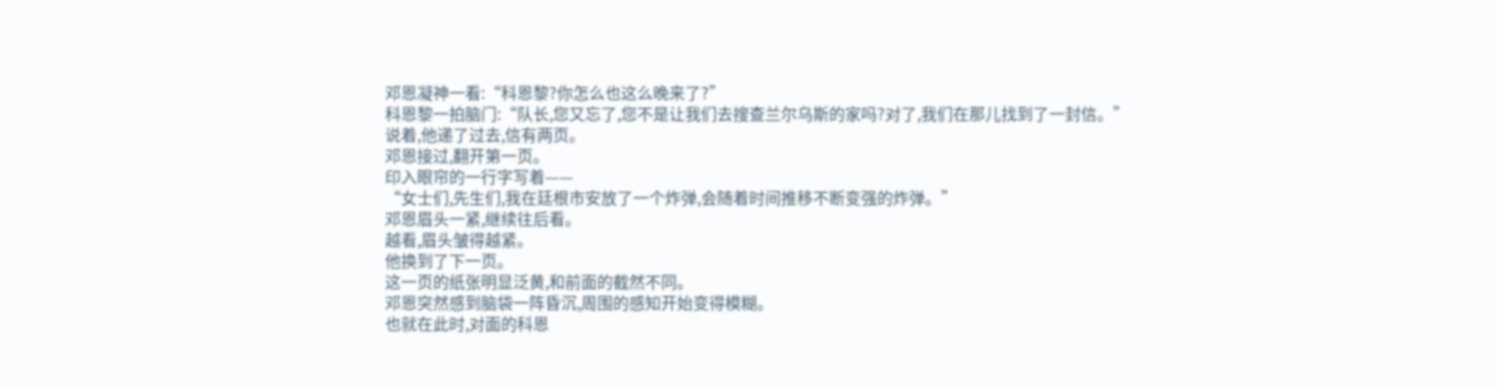邓恩凝神一看:“科恩黎?你怎么也这么晚来了?”
科恩黎一拍脑门:“队长,您又忘了,您不是让我们去搜查兰尔乌斯的家吗?对了,我们在那儿找到了一封信。”
说着,他递了过去,信有两页。
邓恩接过,翻开第一页。
印入眼帘的一行字写着——
“女士们,先生们,我在廷根市安放了一个炸弹,会随着时间推移不断变强的炸弹。”
邓恩眉头一紧,继续往后看。
越看,眉头皱得越紧。
他换到了下一页。
这一页的纸张明显泛黄,和前面的截然不同。
邓恩突然感到脑袋一阵昏沉,周围的感知开始变得模糊。
也就在此时,对面的科恩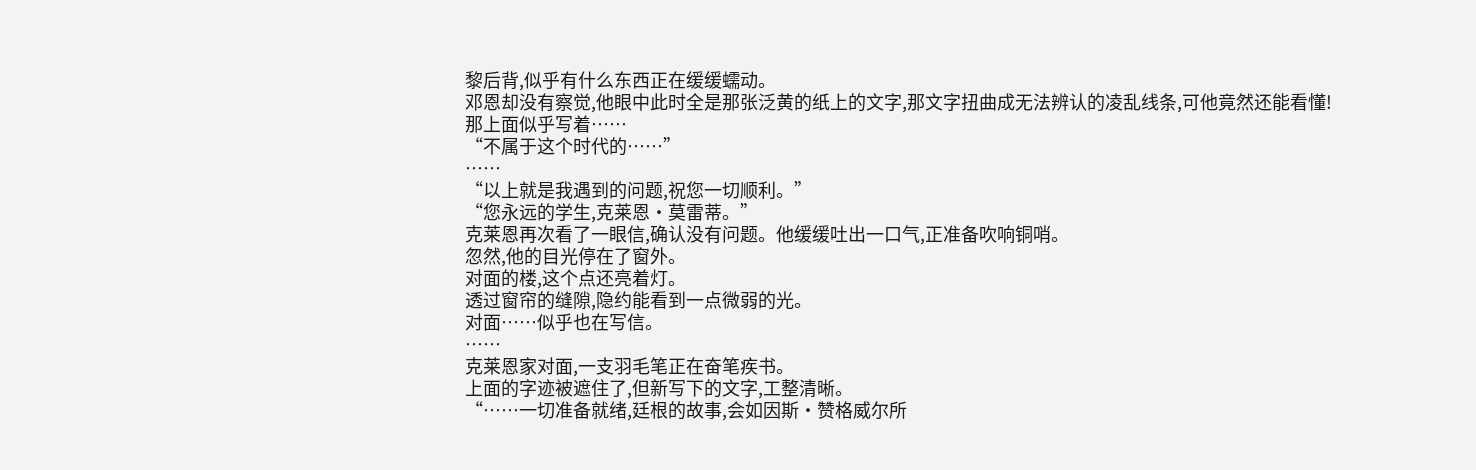黎后背,似乎有什么东西正在缓缓蠕动。
邓恩却没有察觉,他眼中此时全是那张泛黄的纸上的文字,那文字扭曲成无法辨认的凌乱线条,可他竟然还能看懂!
那上面似乎写着……
“不属于这个时代的……”
……
“以上就是我遇到的问题,祝您一切顺利。”
“您永远的学生,克莱恩·莫雷蒂。”
克莱恩再次看了一眼信,确认没有问题。他缓缓吐出一口气,正准备吹响铜哨。
忽然,他的目光停在了窗外。
对面的楼,这个点还亮着灯。
透过窗帘的缝隙,隐约能看到一点微弱的光。
对面……似乎也在写信。
……
克莱恩家对面,一支羽毛笔正在奋笔疾书。
上面的字迹被遮住了,但新写下的文字,工整清晰。
“……一切准备就绪,廷根的故事,会如因斯·赞格威尔所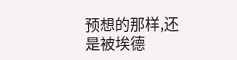预想的那样,还是被埃德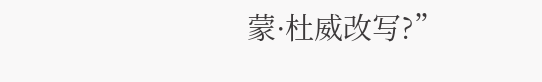蒙·杜威改写?”